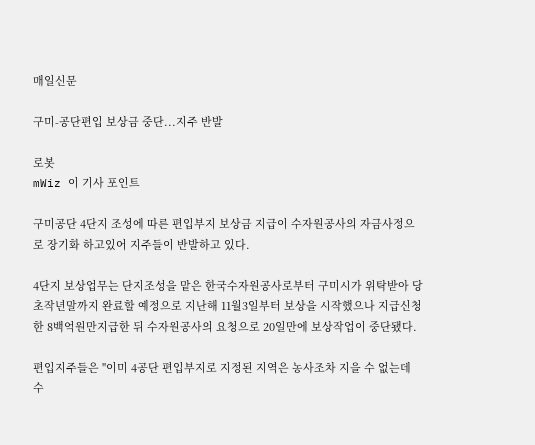매일신문

구미-공단편입 보상금 중단...지주 반발

로봇
mWiz 이 기사 포인트

구미공단 4단지 조성에 따른 편입부지 보상금 지급이 수자원공사의 자금사정으로 장기화 하고있어 지주들이 반발하고 있다.

4단지 보상업무는 단지조성을 맡은 한국수자원공사로부터 구미시가 위탁받아 당초작년말까지 완료할 예정으로 지난해 11월3일부터 보상을 시작했으나 지급신청한 8백억원만지급한 뒤 수자원공사의 요청으로 20일만에 보상작업이 중단됐다.

편입지주들은 "이미 4공단 편입부지로 지정된 지역은 농사조차 지을 수 없는데 수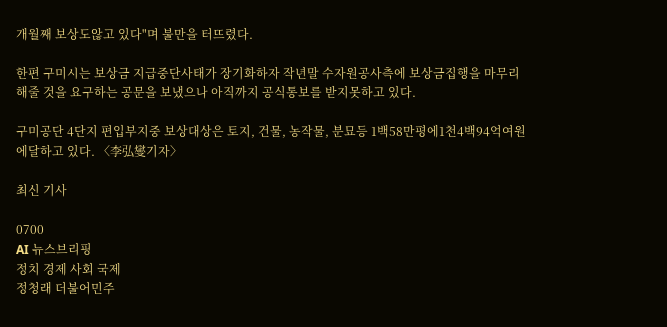개월째 보상도않고 있다"며 불만을 터뜨렸다.

한편 구미시는 보상금 지급중단사태가 장기화하자 작년말 수자원공사측에 보상금집행을 마무리해줄 것을 요구하는 공문을 보냈으나 아직까지 공식통보를 받지못하고 있다.

구미공단 4단지 편입부지중 보상대상은 토지, 건물, 농작물, 분묘등 1백58만평에1천4백94억여원에달하고 있다. 〈李弘燮기자〉

최신 기사

0700
AI 뉴스브리핑
정치 경제 사회 국제
정청래 더불어민주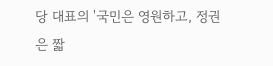당 대표의 '국민은 영원하고, 정권은 짧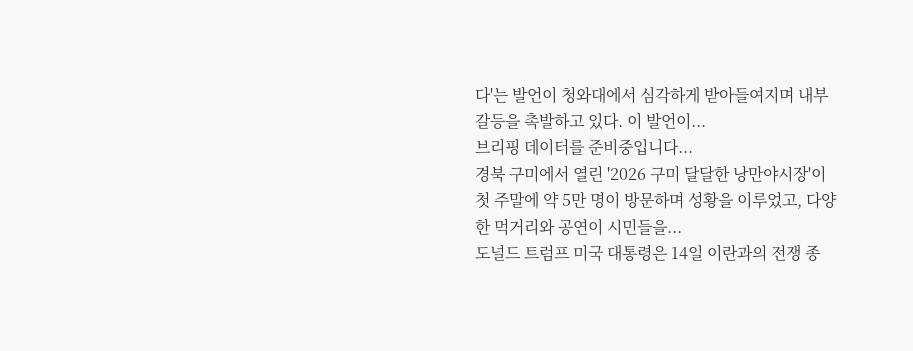다'는 발언이 청와대에서 심각하게 받아들여지며 내부 갈등을 촉발하고 있다. 이 발언이...
브리핑 데이터를 준비중입니다...
경북 구미에서 열린 '2026 구미 달달한 낭만야시장'이 첫 주말에 약 5만 명이 방문하며 성황을 이루었고, 다양한 먹거리와 공연이 시민들을...
도널드 트럼프 미국 대통령은 14일 이란과의 전쟁 종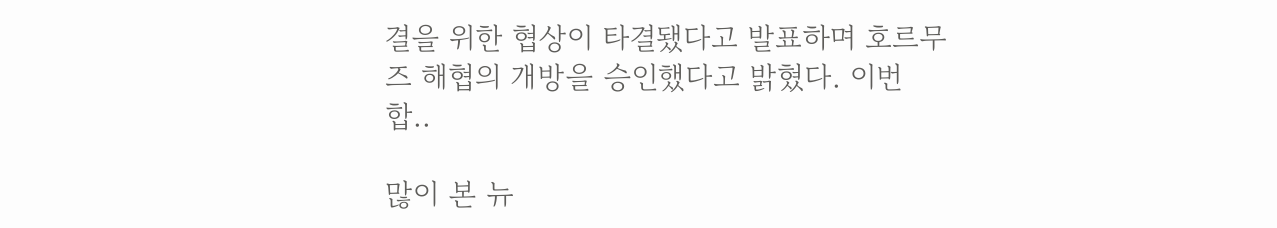결을 위한 협상이 타결됐다고 발표하며 호르무즈 해협의 개방을 승인했다고 밝혔다. 이번 합..

많이 본 뉴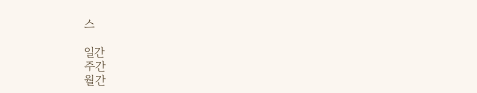스

일간
주간
월간